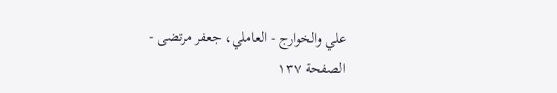علي والخوارج - العاملي، جعفر مرتضى - الصفحة ١٣٧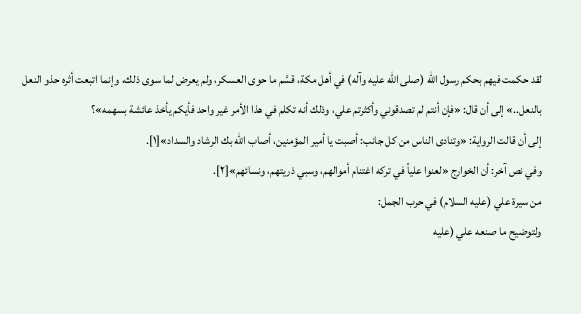لقد حكمت فيهم بحكم رسول الله (صلى الله عليه وآله) في أهل مكة، قسَّم ما حوى العسكر، ولم يعرض لما سوى ذلك، وإنما اتبعت أثره حذو النعل بالنعل..» إلى أن قال: «فإن أنتم لم تصدقوني وأكثرتم علي، وذلك أنه تكلم في هذا الأمر غير واحد فأيكم يأخذ عائشة بسهمه»؟
إلى أن قالت الرواية: «وتنادى الناس من كل جانب: أصبت يا أمير المؤمنين، أصاب الله بك الرشاد والسداد»[١].
وفي نص آخر: أن الخوارج «لعنوا علياً في تركه اغتنام أموالهم، وسبي ذريتهم، ونسائهم»[٢].
من سيرة علي (عليه السلام) في حرب الجمل:
ولتوضيح ما صنعه علي (عليه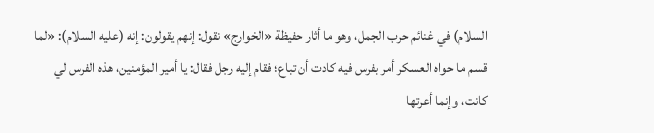السلام) في غنائم حرب الجمل، وهو ما أثار حفيظة «الخوارج» نقول: إنهم يقولون: إنه (عليه السلام): «لما قسم ما حواه العسكر أمر بفرس فيه كادت أن تباع؛ فقام إليه رجل فقال: يا أمير المؤمنين، هذه الفرس لي كانت، وإنما أعرتها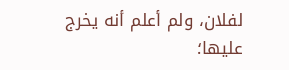لفلان، ولم أعلم أنه يخرج عليها؛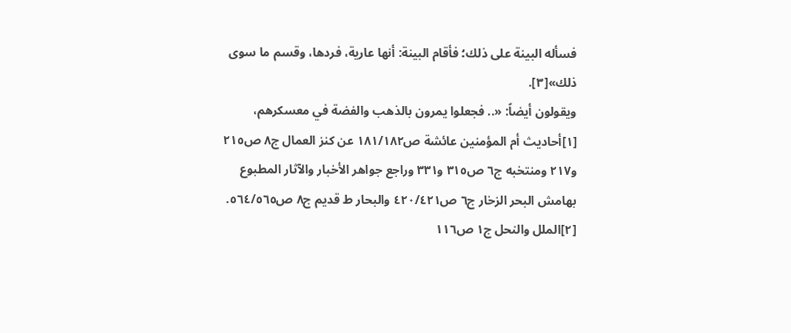فسأله البينة على ذلك؛ فأقام البينة: أنها عارية، فردها، وقسم ما سوى ذلك»[٣].
ويقولون أيضاً: «.. فجعلوا يمرون بالذهب والفضة في معسكرهم،
[١]أحاديث أم المؤمنين عائشة ص١٨١/١٨٢ عن كنز العمال ج٨ ص٢١٥ و٢١٧ ومنتخبه ج٦ ص٣١٥ و٣٣١ وراجع جواهر الأخبار والآثار المطبوع بهامش البحر الزخار ج٦ ص٤٢٠/٤٢١ والبحار ط قديم ج٨ ص٥٦٤/٥٦٥.
[٢]الملل والنحل ج١ ص١١٦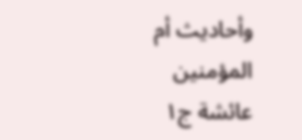وأحاديث أم المؤمنين عائشة ج١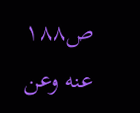ص١٨٨ عنه وعن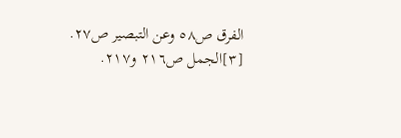الفرق ص٥٨ وعن التبصير ص٢٧.
[٣]الجمل ص٢١٦ و٢١٧.